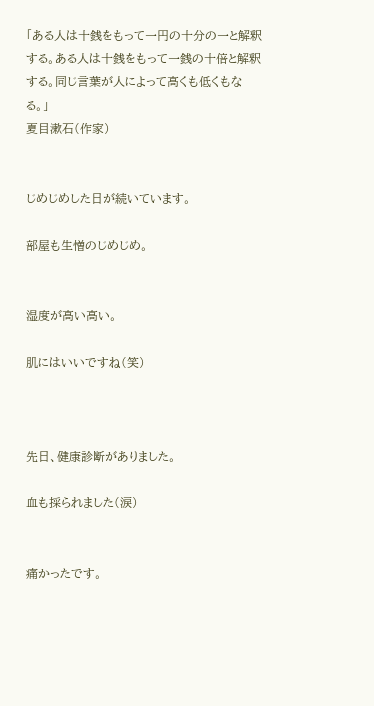「ある人は十銭をもって一円の十分の一と解釈する。ある人は十銭をもって一銭の十倍と解釈する。同じ言葉が人によって高くも低くもなる。」
夏目漱石(作家)


じめじめした日が続いています。

部屋も生憎のじめじめ。


湿度が高い高い。

肌にはいいですね(笑)



先日、健康診断がありました。

血も採られました(涙)


痛かったです。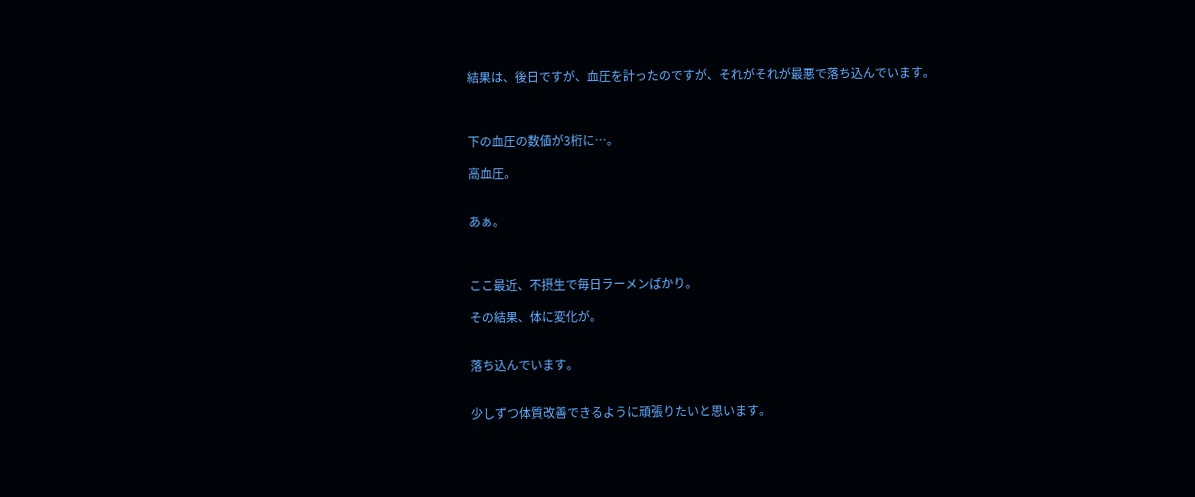結果は、後日ですが、血圧を計ったのですが、それがそれが最悪で落ち込んでいます。



下の血圧の数値が3桁に…。

高血圧。


あぁ。



ここ最近、不摂生で毎日ラーメンばかり。

その結果、体に変化が。


落ち込んでいます。


少しずつ体質改善できるように頑張りたいと思います。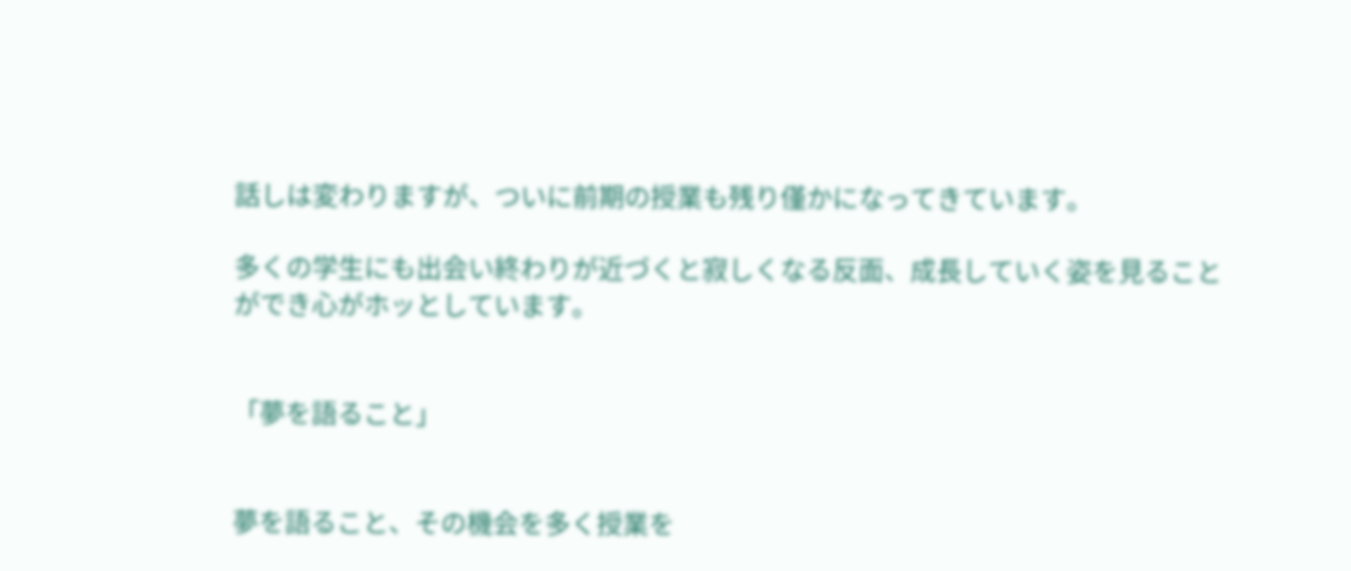話しは変わりますが、ついに前期の授業も残り僅かになってきています。

多くの学生にも出会い終わりが近づくと寂しくなる反面、成長していく姿を見ることができ心がホッとしています。


「夢を語ること」


夢を語ること、その機会を多く授業を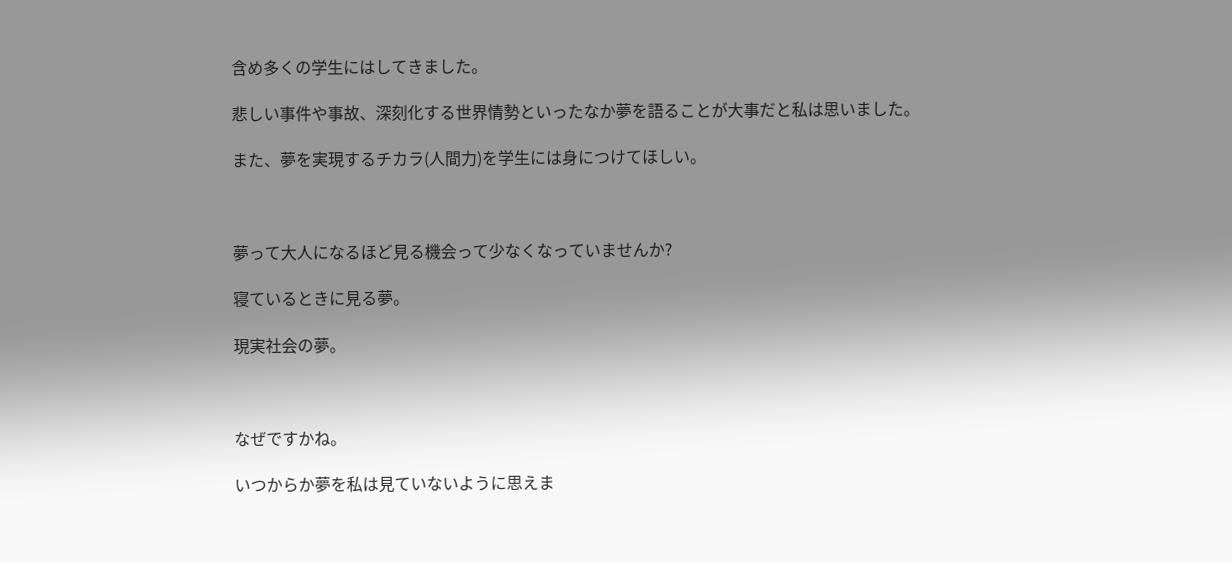含め多くの学生にはしてきました。

悲しい事件や事故、深刻化する世界情勢といったなか夢を語ることが大事だと私は思いました。

また、夢を実現するチカラ(人間力)を学生には身につけてほしい。



夢って大人になるほど見る機会って少なくなっていませんか?

寝ているときに見る夢。

現実社会の夢。



なぜですかね。

いつからか夢を私は見ていないように思えま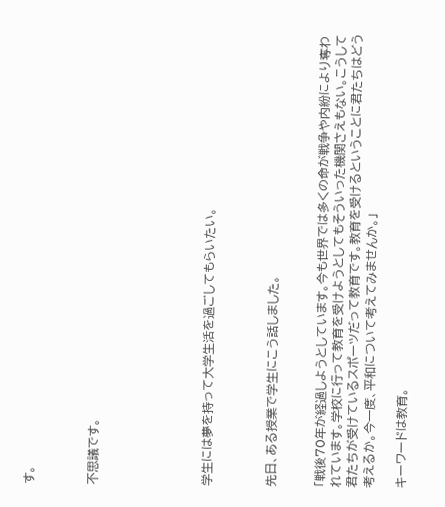す。



不思議です。






学生には夢を持って大学生活を過ごしてもらいたい。



先日、ある授業で学生にこう話しました。


「戦後70年が経過しようとしています。今も世界では多くの命が戦争や内紛により奪われています。学校に行って教育を受けようとしてもそういった機関さえもない。こうして君たちが受けているスポーツだって教育です。教育を受けるということに君たちはどう考えるか。今一度、平和について考えてみませんか。」

キーワードは教育。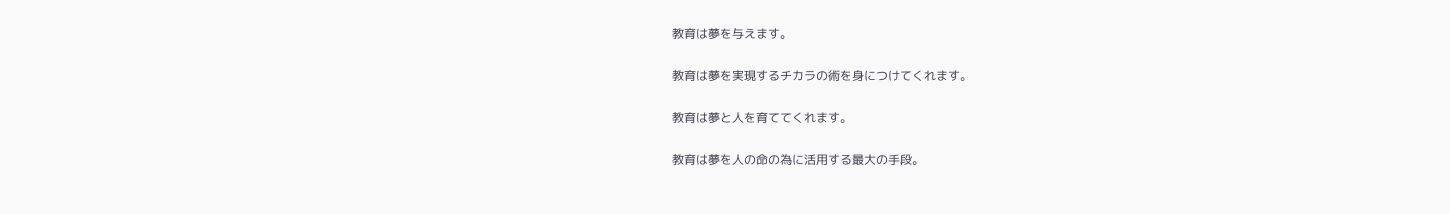教育は夢を与えます。

教育は夢を実現するチカラの術を身につけてくれます。

教育は夢と人を育ててくれます。

教育は夢を人の命の為に活用する最大の手段。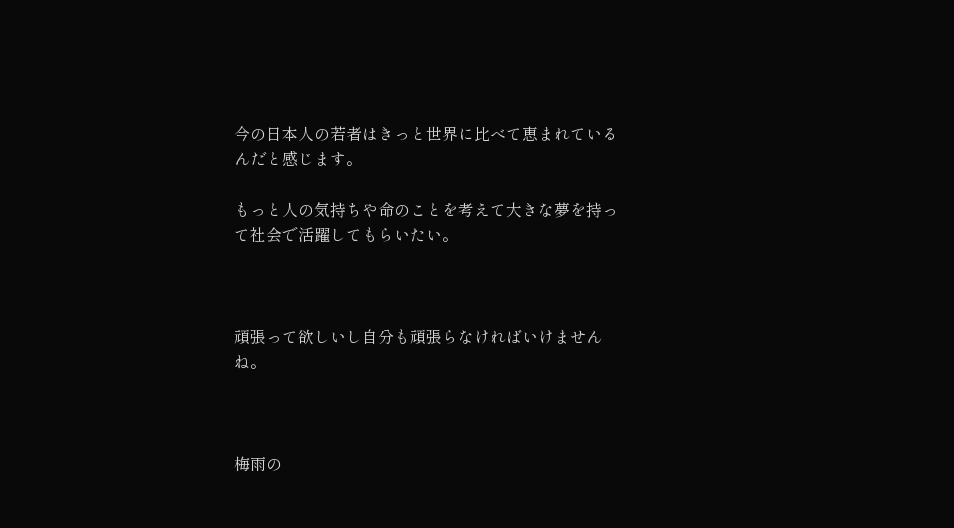今の日本人の若者はきっと世界に比べて恵まれているんだと感じます。

もっと人の気持ちや命のことを考えて大きな夢を持って社会で活躍してもらいたい。



頑張って欲しいし自分も頑張らなければいけませんね。



梅雨の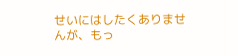せいにはしたくありませんが、もっ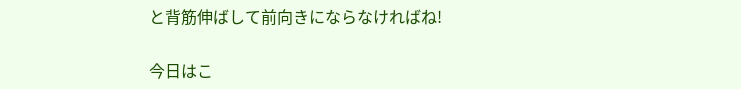と背筋伸ばして前向きにならなければね!

今日はこ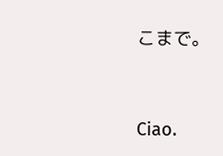こまで。


Ciao.